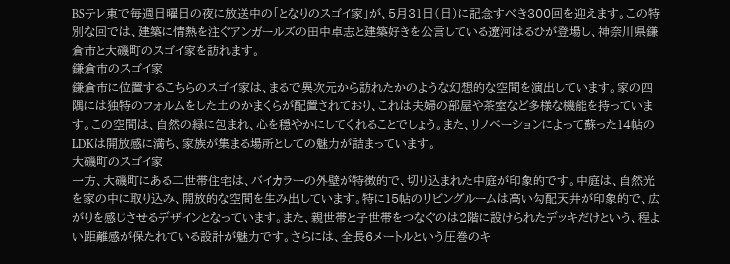BSテレ東で毎週日曜日の夜に放送中の「となりのスゴイ家」が、5月31日(日)に記念すべき300回を迎えます。この特別な回では、建築に情熱を注ぐアンガールズの田中卓志と建築好きを公言している遼河はるひが登場し、神奈川県鎌倉市と大磯町のスゴイ家を訪れます。
鎌倉市のスゴイ家
鎌倉市に位置するこちらのスゴイ家は、まるで異次元から訪れたかのような幻想的な空間を演出しています。家の四隅には独特のフォルムをした土のかまくらが配置されており、これは夫婦の部屋や茶室など多様な機能を持っています。この空間は、自然の緑に包まれ、心を穏やかにしてくれることでしょう。また、リノベーションによって蘇った14帖のLDKは開放感に満ち、家族が集まる場所としての魅力が詰まっています。
大磯町のスゴイ家
一方、大磯町にある二世帯住宅は、バイカラーの外壁が特徴的で、切り込まれた中庭が印象的です。中庭は、自然光を家の中に取り込み、開放的な空間を生み出しています。特に15帖のリビングルームは高い勾配天井が印象的で、広がりを感じさせるデザインとなっています。また、親世帯と子世帯をつなぐのは2階に設けられたデッキだけという、程よい距離感が保たれている設計が魅力です。さらには、全長6メートルという圧巻のキ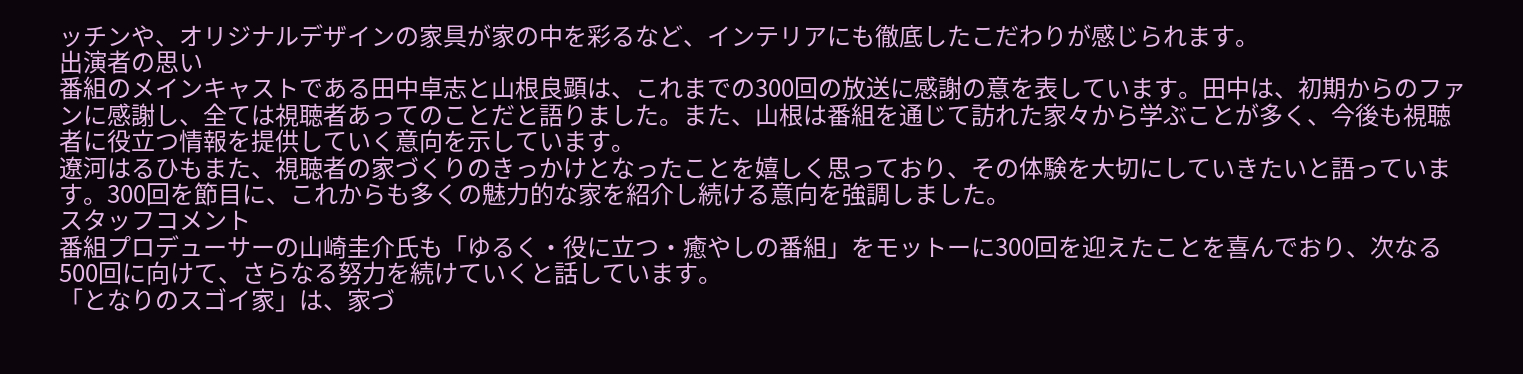ッチンや、オリジナルデザインの家具が家の中を彩るなど、インテリアにも徹底したこだわりが感じられます。
出演者の思い
番組のメインキャストである田中卓志と山根良顕は、これまでの300回の放送に感謝の意を表しています。田中は、初期からのファンに感謝し、全ては視聴者あってのことだと語りました。また、山根は番組を通じて訪れた家々から学ぶことが多く、今後も視聴者に役立つ情報を提供していく意向を示しています。
遼河はるひもまた、視聴者の家づくりのきっかけとなったことを嬉しく思っており、その体験を大切にしていきたいと語っています。300回を節目に、これからも多くの魅力的な家を紹介し続ける意向を強調しました。
スタッフコメント
番組プロデューサーの山崎圭介氏も「ゆるく・役に立つ・癒やしの番組」をモットーに300回を迎えたことを喜んでおり、次なる500回に向けて、さらなる努力を続けていくと話しています。
「となりのスゴイ家」は、家づ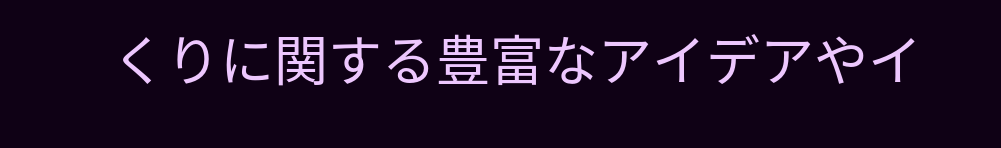くりに関する豊富なアイデアやイ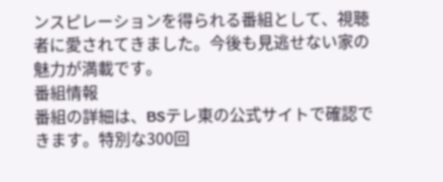ンスピレーションを得られる番組として、視聴者に愛されてきました。今後も見逃せない家の魅力が満載です。
番組情報
番組の詳細は、BSテレ東の公式サイトで確認できます。特別な300回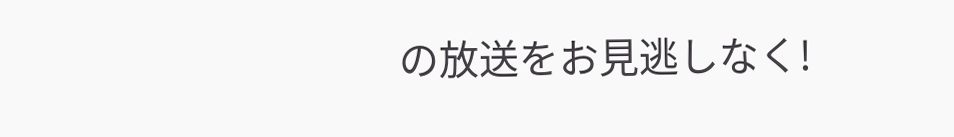の放送をお見逃しなく!